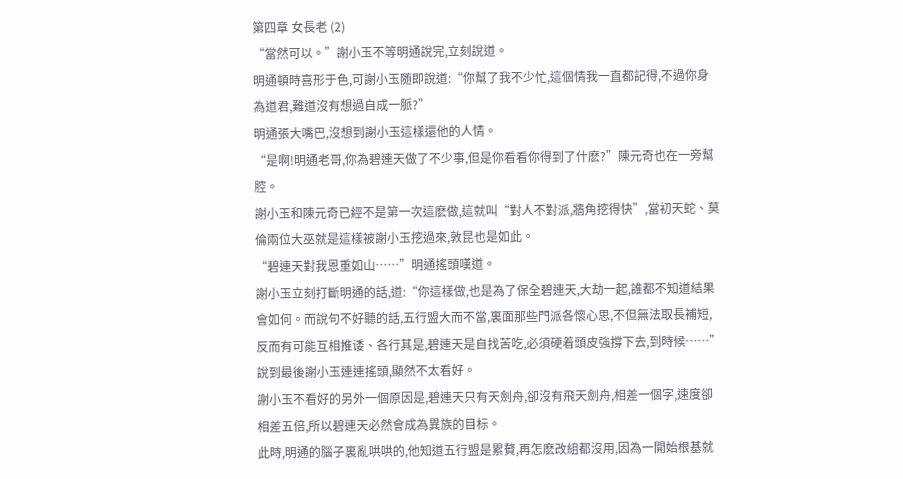第四章 女長老 (2)
“當然可以。”謝小玉不等明通說完,立刻說道。
明通頓時喜形于色,可謝小玉随即說道:“你幫了我不少忙,這個情我一直都記得,不過你身為道君,難道沒有想過自成一脈?”
明通張大嘴巴,沒想到謝小玉這樣還他的人情。
“是啊!明通老哥,你為碧連天做了不少事,但是你看看你得到了什麽?”陳元奇也在一旁幫腔。
謝小玉和陳元奇已經不是第一次這麽做,這就叫“對人不對派,牆角挖得快”,當初天蛇、莫倫兩位大巫就是這樣被謝小玉挖過來,敦昆也是如此。
“碧連天對我恩重如山……”明通搖頭嘆道。
謝小玉立刻打斷明通的話,道:“你這樣做,也是為了保全碧連天,大劫一起,誰都不知道結果會如何。而說句不好聽的話,五行盟大而不當,裏面那些門派各懷心思,不但無法取長補短,反而有可能互相推诿、各行其是,碧連天是自找苦吃,必須硬着頭皮強撐下去,到時候……”說到最後謝小玉連連搖頭,顯然不太看好。
謝小玉不看好的另外一個原因是,碧連天只有天劍舟,卻沒有飛天劍舟,相差一個字,速度卻相差五倍,所以碧連天必然會成為異族的目标。
此時,明通的腦子裏亂哄哄的,他知道五行盟是累贅,再怎麽改組都沒用,因為一開始根基就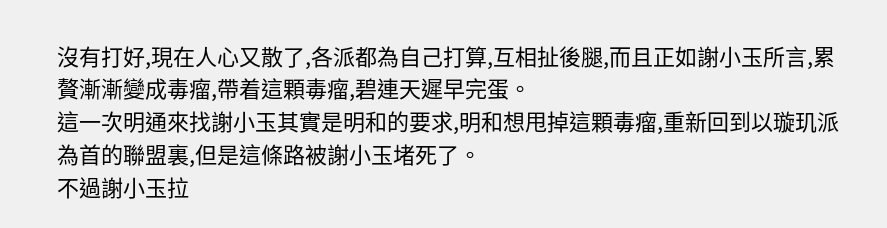沒有打好,現在人心又散了,各派都為自己打算,互相扯後腿,而且正如謝小玉所言,累贅漸漸變成毒瘤,帶着這顆毒瘤,碧連天遲早完蛋。
這一次明通來找謝小玉其實是明和的要求,明和想甩掉這顆毒瘤,重新回到以璇玑派為首的聯盟裏,但是這條路被謝小玉堵死了。
不過謝小玉拉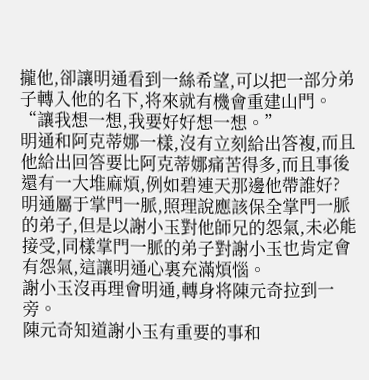攏他,卻讓明通看到一絲希望,可以把一部分弟子轉入他的名下,将來就有機會重建山門。
“讓我想一想,我要好好想一想。”
明通和阿克蒂娜一樣,沒有立刻給出答複,而且他給出回答要比阿克蒂娜痛苦得多,而且事後還有一大堆麻煩,例如碧連天那邊他帶誰好?
明通屬于掌門一脈,照理說應該保全掌門一脈的弟子,但是以謝小玉對他師兄的怨氣,未必能接受,同樣掌門一脈的弟子對謝小玉也肯定會有怨氣,這讓明通心裏充滿煩惱。
謝小玉沒再理會明通,轉身将陳元奇拉到一旁。
陳元奇知道謝小玉有重要的事和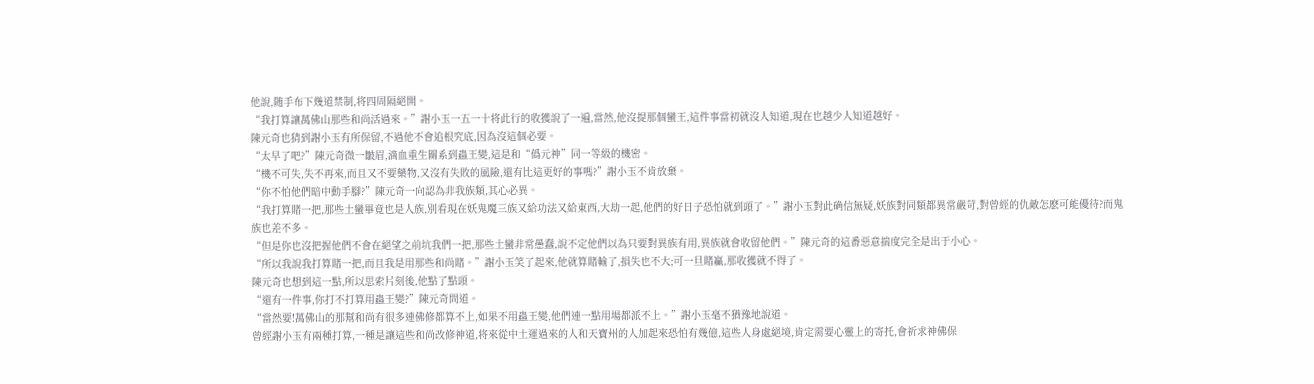他說,随手布下幾道禁制,将四周隔絕開。
“我打算讓萬佛山那些和尚活過來。”謝小玉一五一十将此行的收獲說了一遍,當然,他沒提那個蠻王,這件事當初就沒人知道,現在也越少人知道越好。
陳元奇也猜到謝小玉有所保留,不過他不會追根究底,因為沒這個必要。
“太早了吧?”陳元奇微一皺眉,滴血重生關系到蟲王變,這是和“僞元神”同一等級的機密。
“機不可失,失不再來,而且又不要藥物,又沒有失敗的風險,還有比這更好的事嗎?”謝小玉不肯放棄。
“你不怕他們暗中動手腳?”陳元奇一向認為非我族類,其心必異。
“我打算賭一把,那些土蠻畢竟也是人族,別看現在妖鬼魔三族又給功法又給東西,大劫一起,他們的好日子恐怕就到頭了。”謝小玉對此确信無疑,妖族對同類都異常嚴苛,對曾經的仇敵怎麽可能優待?而鬼族也差不多。
“但是你也沒把握他們不會在絕望之前坑我們一把,那些土蠻非常愚蠢,說不定他們以為只要對異族有用,異族就會收留他們。”陳元奇的這番惡意揣度完全是出于小心。
“所以我說我打算賭一把,而且我是用那些和尚賭。”謝小玉笑了起來,他就算賭輸了,損失也不大;可一旦賭贏,那收獲就不得了。
陳元奇也想到這一點,所以思索片刻後,他點了點頭。
“還有一件事,你打不打算用蟲王變?”陳元奇問道。
“當然要!萬佛山的那幫和尚有很多連佛修都算不上,如果不用蟲王變,他們連一點用場都派不上。”謝小玉毫不猶豫地說道。
曾經謝小玉有兩種打算,一種是讓這些和尚改修神道,将來從中土運過來的人和天寶州的人加起來恐怕有幾億,這些人身處絕境,肯定需要心靈上的寄托,會祈求神佛保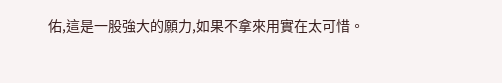佑,這是一股強大的願力,如果不拿來用實在太可惜。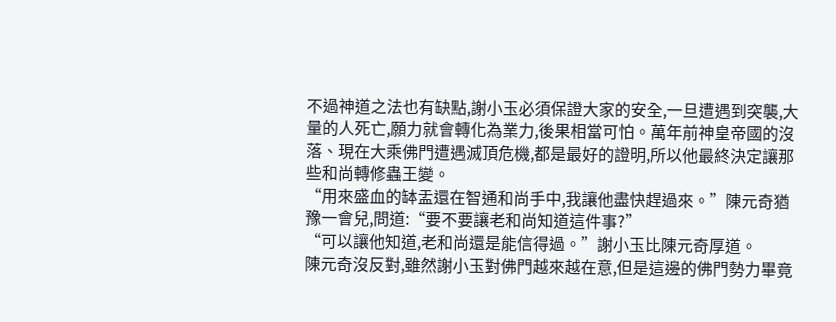不過神道之法也有缺點,謝小玉必須保證大家的安全,一旦遭遇到突襲,大量的人死亡,願力就會轉化為業力,後果相當可怕。萬年前神皇帝國的沒落、現在大乘佛門遭遇滅頂危機,都是最好的證明,所以他最終決定讓那些和尚轉修蟲王變。
“用來盛血的缽盂還在智通和尚手中,我讓他盡快趕過來。”陳元奇猶豫一會兒,問道:“要不要讓老和尚知道這件事?”
“可以讓他知道,老和尚還是能信得過。”謝小玉比陳元奇厚道。
陳元奇沒反對,雖然謝小玉對佛門越來越在意,但是這邊的佛門勢力畢竟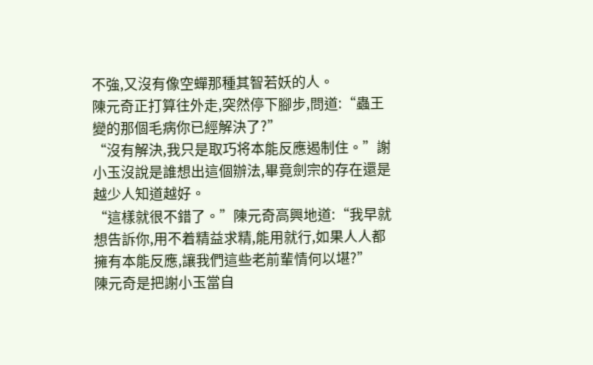不強,又沒有像空蟬那種其智若妖的人。
陳元奇正打算往外走,突然停下腳步,問道:“蟲王變的那個毛病你已經解決了?”
“沒有解決,我只是取巧将本能反應遏制住。”謝小玉沒說是誰想出這個辦法,畢竟劍宗的存在還是越少人知道越好。
“這樣就很不錯了。”陳元奇高興地道:“我早就想告訴你,用不着精益求精,能用就行,如果人人都擁有本能反應,讓我們這些老前輩情何以堪?”
陳元奇是把謝小玉當自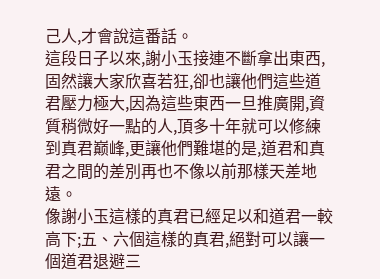己人,才會說這番話。
這段日子以來,謝小玉接連不斷拿出東西,固然讓大家欣喜若狂,卻也讓他們這些道君壓力極大,因為這些東西一旦推廣開,資質稍微好一點的人,頂多十年就可以修練到真君巅峰,更讓他們難堪的是,道君和真君之間的差別再也不像以前那樣天差地遠。
像謝小玉這樣的真君已經足以和道君一較高下;五、六個這樣的真君,絕對可以讓一個道君退避三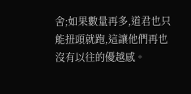舍;如果數量再多,道君也只能扭頭就跑,這讓他們再也沒有以往的優越感。